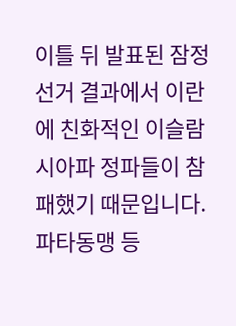이틀 뒤 발표된 잠정 선거 결과에서 이란에 친화적인 이슬람 시아파 정파들이 참패했기 때문입니다.
파타동맹 등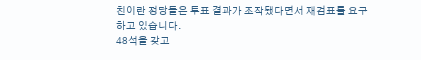친이란 정당들은 투표 결과가 조작됐다면서 재검표를 요구하고 있습니다.
48석을 갖고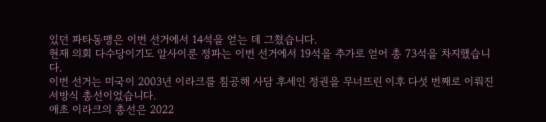있던 파타동맹은 이번 선거에서 14석을 얻는 데 그쳤습니다.
현재 의회 다수당이기도 알사이룬 정파는 이번 선거에서 19석을 추가로 얻어 총 73석을 차지했습니다.
이번 선거는 미국이 2003년 이라크를 침공해 사담 후세인 정권을 무너뜨린 이후 다섯 번째로 이뤄진 서방식 총선이었습니다.
애초 이라크의 총선은 2022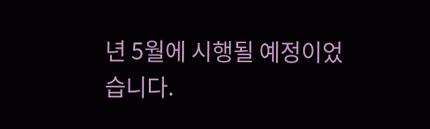년 5월에 시행될 예정이었습니다.